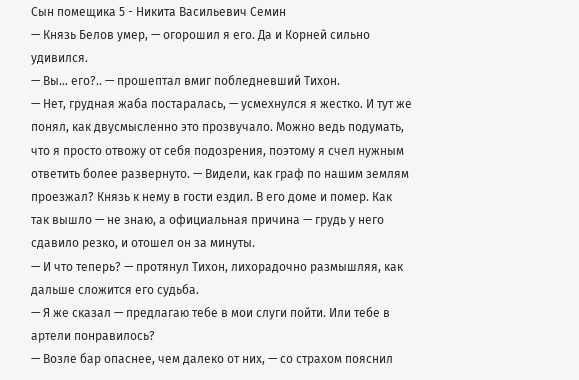Сын помещика 5 - Никита Васильевич Семин
— Князь Белов умер, — огорошил я его. Да и Корней сильно удивился.
— Вы… его?.. — прошептал вмиг побледневший Тихон.
— Нет, грудная жаба постаралась, — усмехнулся я жестко. И тут же понял, как двусмысленно это прозвучало. Можно ведь подумать, что я просто отвожу от себя подозрения, поэтому я счел нужным ответить более развернуто. — Видели, как граф по нашим землям проезжал? Князь к нему в гости ездил. В его доме и помер. Как так вышло — не знаю, а официальная причина — грудь у него сдавило резко, и отошел он за минуты.
— И что теперь? — протянул Тихон, лихорадочно размышляя, как дальше сложится его судьба.
— Я же сказал — предлагаю тебе в мои слуги пойти. Или тебе в артели понравилось?
— Возле бар опаснее, чем далеко от них, — со страхом пояснил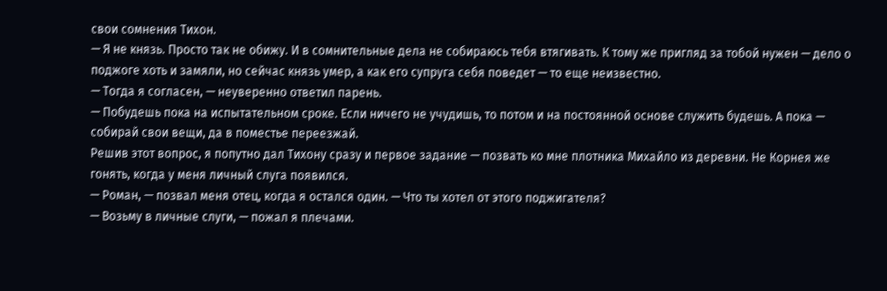свои сомнения Тихон.
— Я не князь. Просто так не обижу. И в сомнительные дела не собираюсь тебя втягивать. К тому же пригляд за тобой нужен — дело о поджоге хоть и замяли, но сейчас князь умер, а как его супруга себя поведет — то еще неизвестно.
— Тогда я согласен, — неуверенно ответил парень.
— Побудешь пока на испытательном сроке. Если ничего не учудишь, то потом и на постоянной основе служить будешь. А пока — собирай свои вещи, да в поместье переезжай.
Решив этот вопрос, я попутно дал Тихону сразу и первое задание — позвать ко мне плотника Михайло из деревни. Не Корнея же гонять, когда у меня личный слуга появился.
— Роман, — позвал меня отец, когда я остался один. — Что ты хотел от этого поджигателя?
— Возьму в личные слуги, — пожал я плечами.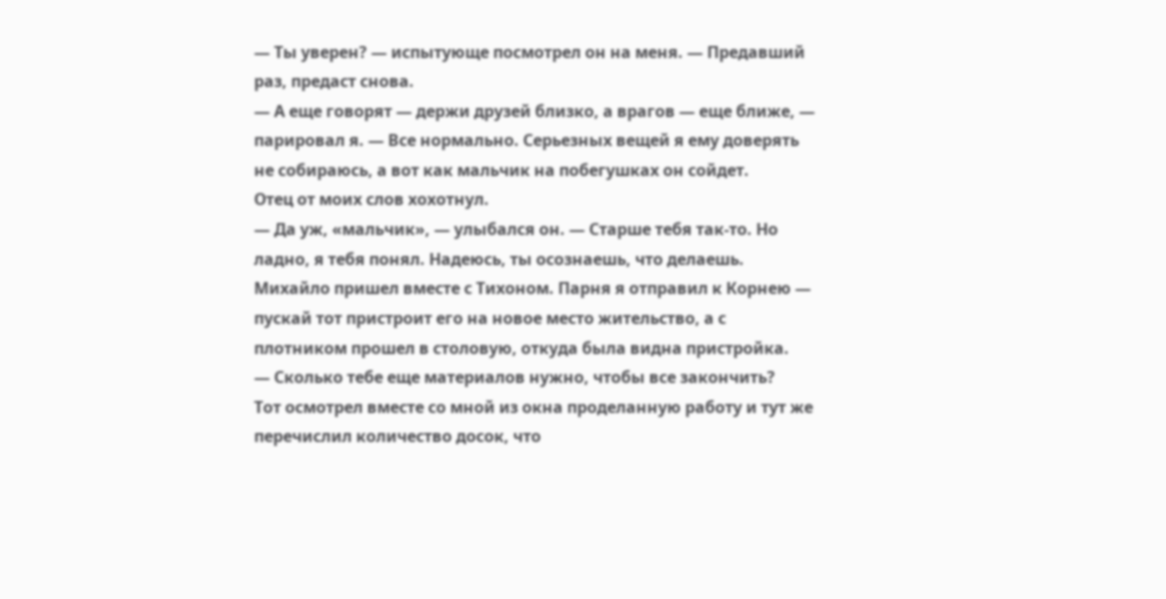— Ты уверен? — испытующе посмотрел он на меня. — Предавший раз, предаст снова.
— А еще говорят — держи друзей близко, а врагов — еще ближе, — парировал я. — Все нормально. Серьезных вещей я ему доверять не собираюсь, а вот как мальчик на побегушках он сойдет.
Отец от моих слов хохотнул.
— Да уж, «мальчик», — улыбался он. — Старше тебя так-то. Но ладно, я тебя понял. Надеюсь, ты осознаешь, что делаешь.
Михайло пришел вместе с Тихоном. Парня я отправил к Корнею — пускай тот пристроит его на новое место жительство, а с плотником прошел в столовую, откуда была видна пристройка.
— Сколько тебе еще материалов нужно, чтобы все закончить?
Тот осмотрел вместе со мной из окна проделанную работу и тут же перечислил количество досок, что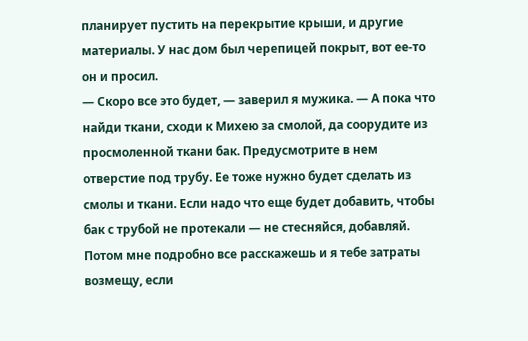планирует пустить на перекрытие крыши, и другие материалы. У нас дом был черепицей покрыт, вот ее-то он и просил.
— Скоро все это будет, — заверил я мужика. — А пока что найди ткани, сходи к Михею за смолой, да соорудите из просмоленной ткани бак. Предусмотрите в нем отверстие под трубу. Ее тоже нужно будет сделать из смолы и ткани. Если надо что еще будет добавить, чтобы бак с трубой не протекали — не стесняйся, добавляй. Потом мне подробно все расскажешь и я тебе затраты возмещу, если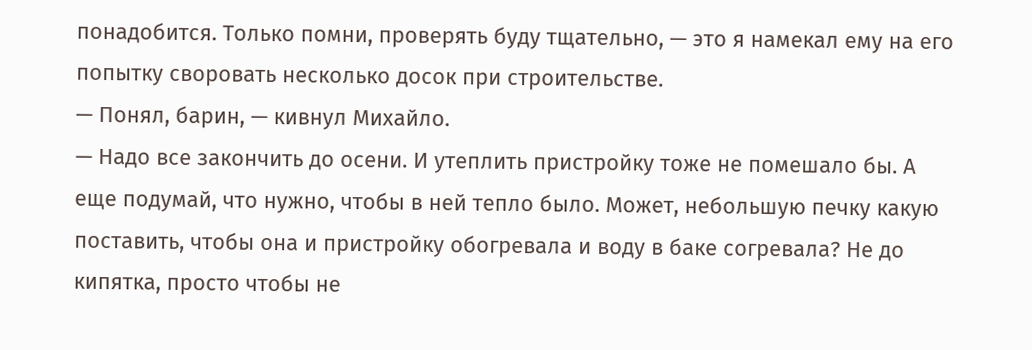понадобится. Только помни, проверять буду тщательно, — это я намекал ему на его попытку своровать несколько досок при строительстве.
— Понял, барин, — кивнул Михайло.
— Надо все закончить до осени. И утеплить пристройку тоже не помешало бы. А еще подумай, что нужно, чтобы в ней тепло было. Может, небольшую печку какую поставить, чтобы она и пристройку обогревала и воду в баке согревала? Не до кипятка, просто чтобы не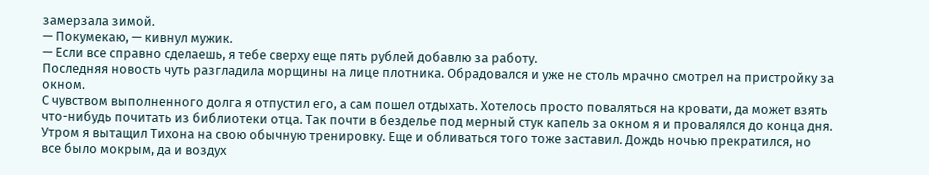замерзала зимой.
— Покумекаю, — кивнул мужик.
— Если все справно сделаешь, я тебе сверху еще пять рублей добавлю за работу.
Последняя новость чуть разгладила морщины на лице плотника. Обрадовался и уже не столь мрачно смотрел на пристройку за окном.
С чувством выполненного долга я отпустил его, а сам пошел отдыхать. Хотелось просто поваляться на кровати, да может взять что-нибудь почитать из библиотеки отца. Так почти в безделье под мерный стук капель за окном я и провалялся до конца дня.
Утром я вытащил Тихона на свою обычную тренировку. Еще и обливаться того тоже заставил. Дождь ночью прекратился, но все было мокрым, да и воздух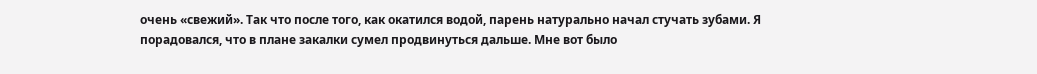очень «свежий». Так что после того, как окатился водой, парень натурально начал стучать зубами. Я порадовался, что в плане закалки сумел продвинуться дальше. Мне вот было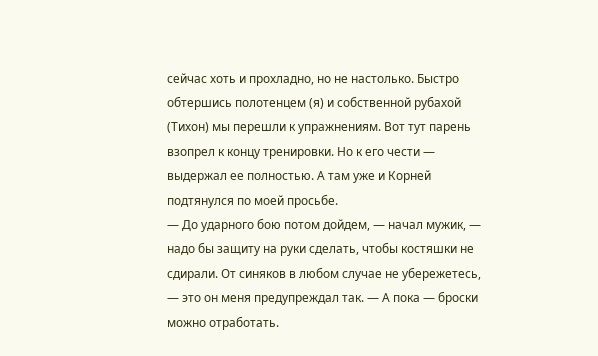сейчас хоть и прохладно, но не настолько. Быстро обтершись полотенцем (я) и собственной рубахой (Тихон) мы перешли к упражнениям. Вот тут парень взопрел к концу тренировки. Но к его чести — выдержал ее полностью. А там уже и Корней подтянулся по моей просьбе.
— До ударного бою потом дойдем, — начал мужик, — надо бы защиту на руки сделать, чтобы костяшки не сдирали. От синяков в любом случае не убережетесь, — это он меня предупреждал так. — А пока — броски можно отработать.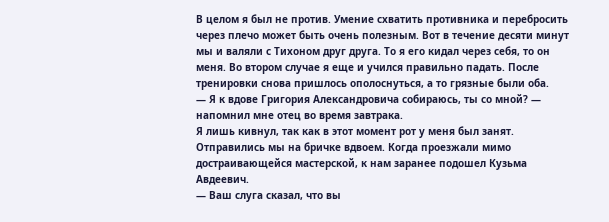В целом я был не против. Умение схватить противника и перебросить через плечо может быть очень полезным. Вот в течение десяти минут мы и валяли с Тихоном друг друга. То я его кидал через себя, то он меня. Во втором случае я еще и учился правильно падать. После тренировки снова пришлось ополоснуться, а то грязные были оба.
— Я к вдове Григория Александровича собираюсь, ты со мной? — напомнил мне отец во время завтрака.
Я лишь кивнул, так как в этот момент рот у меня был занят.
Отправились мы на бричке вдвоем. Когда проезжали мимо достраивающейся мастерской, к нам заранее подошел Кузьма Авдеевич.
— Ваш слуга сказал, что вы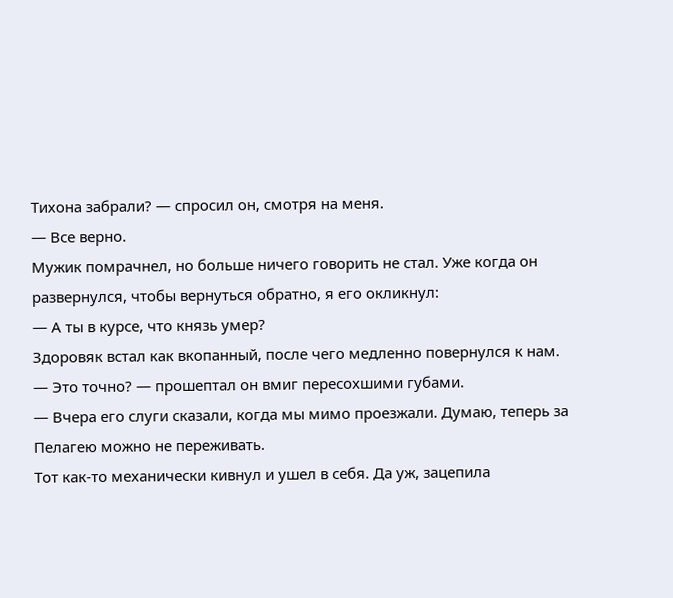Тихона забрали? — спросил он, смотря на меня.
— Все верно.
Мужик помрачнел, но больше ничего говорить не стал. Уже когда он развернулся, чтобы вернуться обратно, я его окликнул:
— А ты в курсе, что князь умер?
Здоровяк встал как вкопанный, после чего медленно повернулся к нам.
— Это точно? — прошептал он вмиг пересохшими губами.
— Вчера его слуги сказали, когда мы мимо проезжали. Думаю, теперь за Пелагею можно не переживать.
Тот как-то механически кивнул и ушел в себя. Да уж, зацепила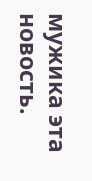мужика эта новость.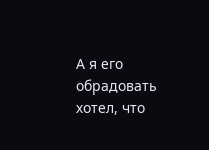А я его обрадовать хотел, что